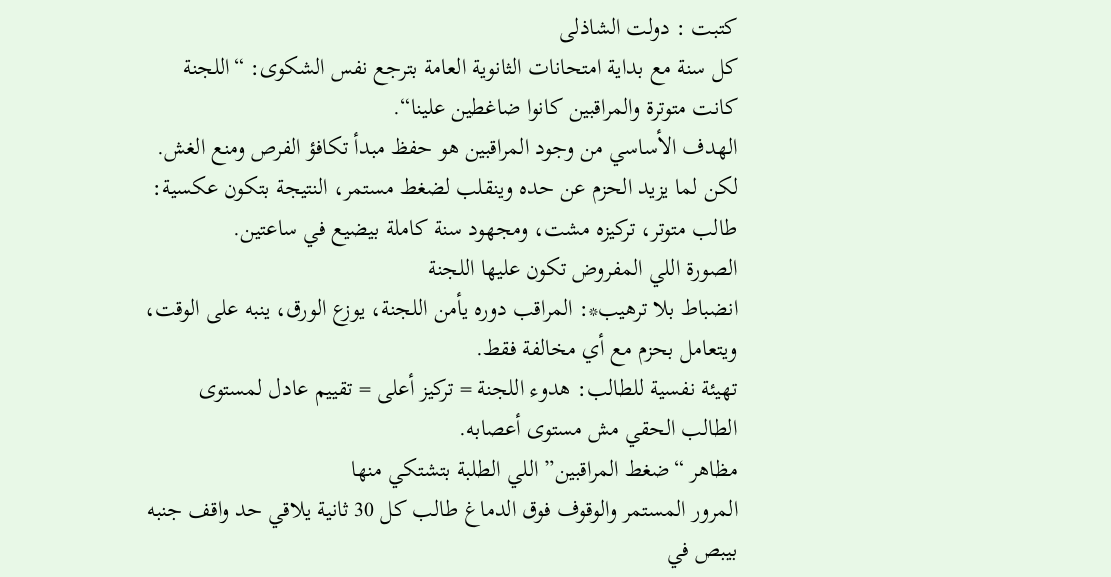كتبت : دولت الشاذلى
كل سنة مع بداية امتحانات الثانوية العامة بترجع نفس الشكوى: “اللجنة كانت متوترة والمراقبين كانوا ضاغطين علينا“.
الهدف الأساسي من وجود المراقبين هو حفظ مبدأ تكافؤ الفرص ومنع الغش. لكن لما يزيد الحزم عن حده وينقلب لضغط مستمر، النتيجة بتكون عكسية: طالب متوتر، تركيزه مشت، ومجهود سنة كاملة بيضيع في ساعتين.
الصورة اللي المفروض تكون عليها اللجنة
انضباط بلا ترهيب*: المراقب دوره يأمن اللجنة، يوزع الورق، ينبه على الوقت، ويتعامل بحزم مع أي مخالفة فقط.
تهيئة نفسية للطالب: هدوء اللجنة = تركيز أعلى = تقييم عادل لمستوى الطالب الحقي مش مستوى أعصابه.
مظاهر “ضغط المراقبين” اللي الطلبة بتشتكي منها
المرور المستمر والوقوف فوق الدماغ طالب كل 30 ثانية يلاقي حد واقف جنبه بيبص في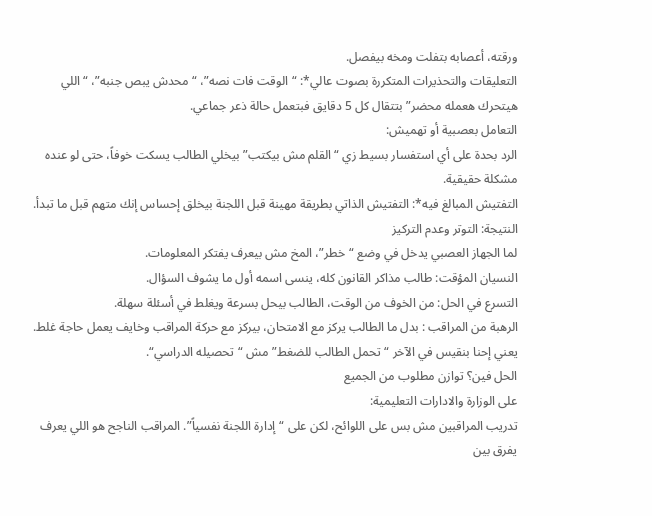ورقته، أعصابه بتفلت ومخه بيفصل.
التعليقات والتحذيرات المتكررة بصوت عالي*: “الوقت فات نصه”، “محدش يبص جنبه”، “اللي هيتحرك هعمله محضر” بتتقال كل 5 دقايق فبتعمل حالة ذعر جماعي.
التعامل بعصبية أو تهميش:
الرد بحدة على أي استفسار بسيط زي “القلم مش بيكتب” بيخلي الطالب يسكت خوفاً، حتى لو عنده مشكلة حقيقية.
التفتيش المبالغ فيه*: التفتيش الذاتي بطريقة مهينة قبل اللجنة بيخلق إحساس إنك متهم قبل ما تبدأ.
النتيجة: التوتر وعدم التركيز
لما الجهاز العصبي يدخل في وضع “خطر”، المخ مش بيعرف يفتكر المعلومات.
النسيان المؤقت: طالب مذاكر القانون كله، ينسى اسمه أول ما يشوف السؤال.
التسرع في الحل: من الخوف من الوقت، الطالب بيحل بسرعة ويغلط في أسئلة سهلة.
الرهبة من المراقب : بدل ما الطالب يركز مع الامتحان، بيركز مع حركة المراقب وخايف يعمل حاجة غلط.
يعني إحنا بنقيس في الآخر “تحمل الطالب للضغط” مش “تحصيله الدراسي“.
الحل فين؟ توازن مطلوب من الجميع
على الوزارة والادارات التعليمية:
تدريب المراقبين مش بس على اللوائح، لكن على “إدارة اللجنة نفسياً”. المراقب الناجح هو اللي يعرف يفرق بين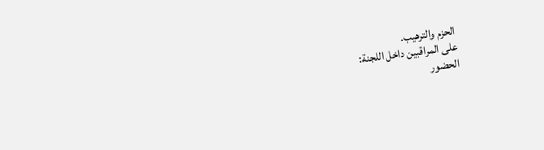الحزم والترهيب.
على المراقبين داخل اللجنة:
الحضور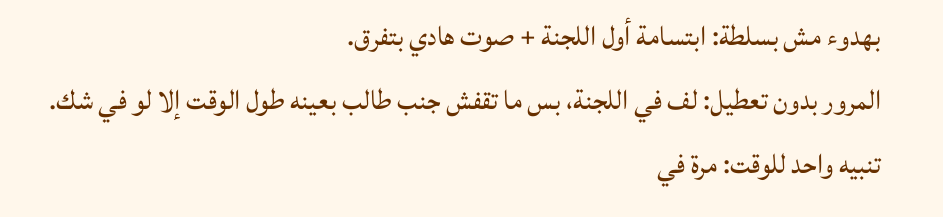بهدوء مش بسلطة: ابتسامة أول اللجنة + صوت هادي بتفرق.
المرور بدون تعطيل: لف في اللجنة، بس ما تقفش جنب طالب بعينه طول الوقت إلا لو في شك.
تنبيه واحد للوقت: مرة في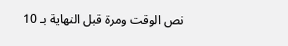نص الوقت ومرة قبل النهاية بـ 10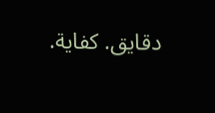دقايق. كفاية.